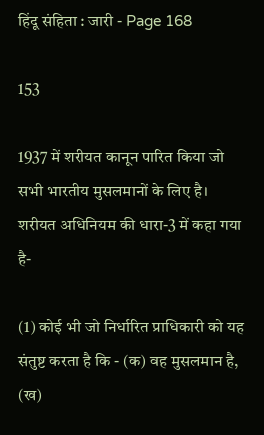हिंदू संहिता : जारी - Page 168

153

1937 में शरीयत कानून पारित किया जो सभी भारतीय मुसलमानों के लिए है। शरीयत अधिनियम की धारा-3 में कहा गया है-

(1) कोई भी जो निर्धारित प्राधिकारी को यह संतुष्ट करता है कि - (क) वह मुसलमान है, (ख)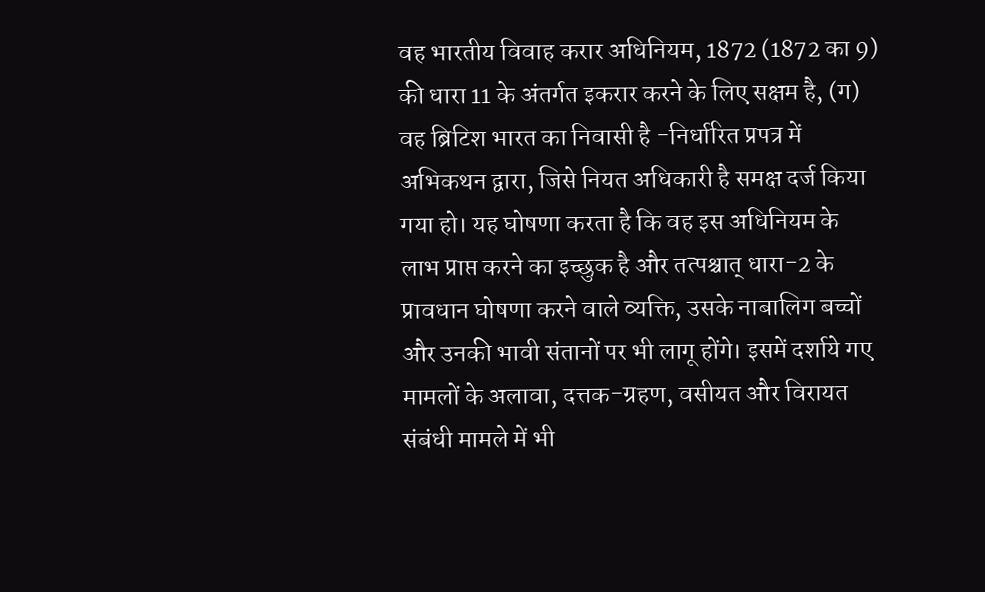वह भारतीय विवाह करार अधिनियम, 1872 (1872 का 9) की धारा 11 के अंतर्गत इकरार करने के लिए सक्षम है, (ग) वह ब्रिटिश भारत का निवासी है -निर्धारित प्रपत्र में अभिकथन द्वारा, जिसे नियत अधिकारी है समक्ष दर्ज किया गया हो। यह घोषणा करता है कि वह इस अधिनियम के लाभ प्राप्त करने का इच्छुक है और तत्पश्चात् धारा-2 के प्रावधान घोषणा करने वाले व्यक्ति, उसके नाबालिग बच्चों और उनकी भावी संतानों पर भी लागू होंगे। इसमें दर्शाये गए मामलों के अलावा, दत्तक-ग्रहण, वसीयत और विरायत संबंधी मामले में भी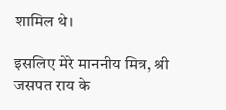शामिल थे।

इसलिए मेरे माननीय मित्र, श्री जसपत राय के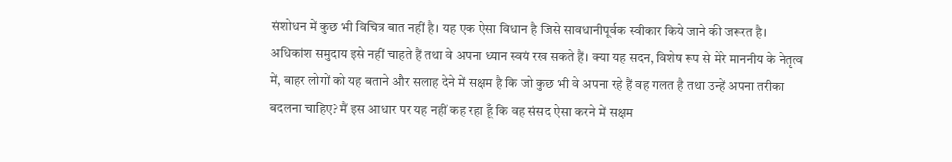संशोधन में कुछ भी विचित्र बात नहीं है। यह एक ऐसा विधान है जिसे सावधानीपूर्वक स्वीकार किये जाने की जरूरत है। अधिकांश समुदाय इसे नहीं चाहते हैं तथा वे अपना ध्यान स्वयं रख सकते हैं। क्या यह सदन, विशेष रूप से मेरे माननीय के नेतृत्व में, बाहर लोगों को यह बताने और सलाह देने में सक्षम है कि जो कुछ भी वे अपना रहे हैं वह गलत है तथा उन्हें अपना तरीका बदलना चाहिए? मैं इस आधार पर यह नहीं कह रहा हूँ कि वह संसद ऐसा करने में सक्षम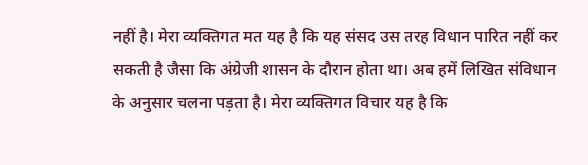नहीं है। मेरा व्यक्तिगत मत यह है कि यह संसद उस तरह विधान पारित नहीं कर सकती है जैसा कि अंग्रेजी शासन के दौरान होता था। अब हमें लिखित संविधान के अनुसार चलना पड़ता है। मेरा व्यक्तिगत विचार यह है कि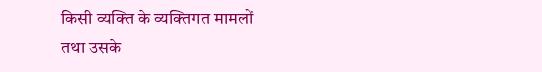किसी व्यक्ति के व्यक्तिगत मामलों तथा उसके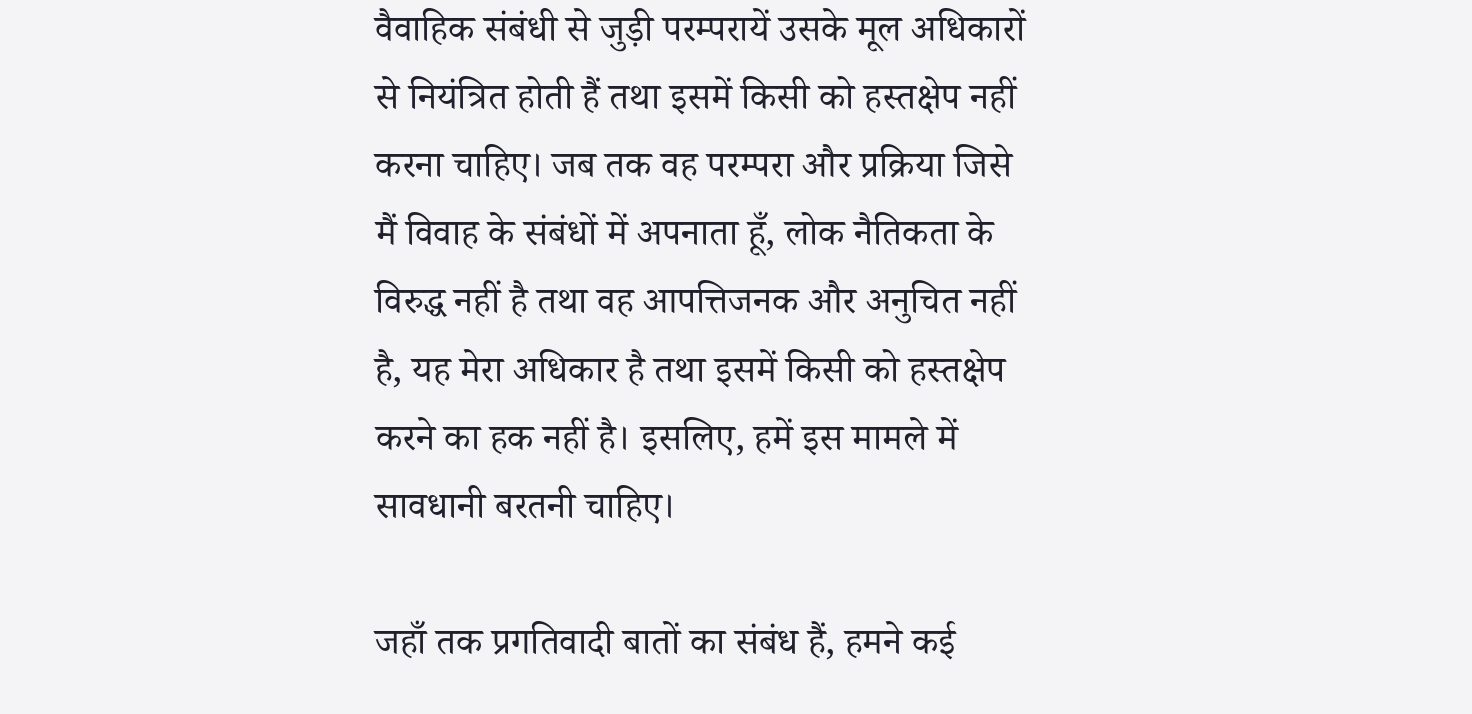वैवाहिक संबंधी से जुड़ी परम्परायें उसके मूल अधिकारों से नियंत्रित होती हैं तथा इसमें किसी को हस्तक्षेप नहीं करना चाहिए। जब तक वह परम्परा और प्रक्रिया जिसे मैं विवाह के संबंधों में अपनाता हूँ, लोक नैतिकता के विरुद्ध नहीं है तथा वह आपत्तिजनक और अनुचित नहीं है, यह मेरा अधिकार है तथा इसमें किसी को हस्तक्षेप करने का हक नहीं है। इसलिए, हमें इस मामले में सावधानी बरतनी चाहिए।

जहाँ तक प्रगतिवादी बातों का संबंध हैं, हमने कई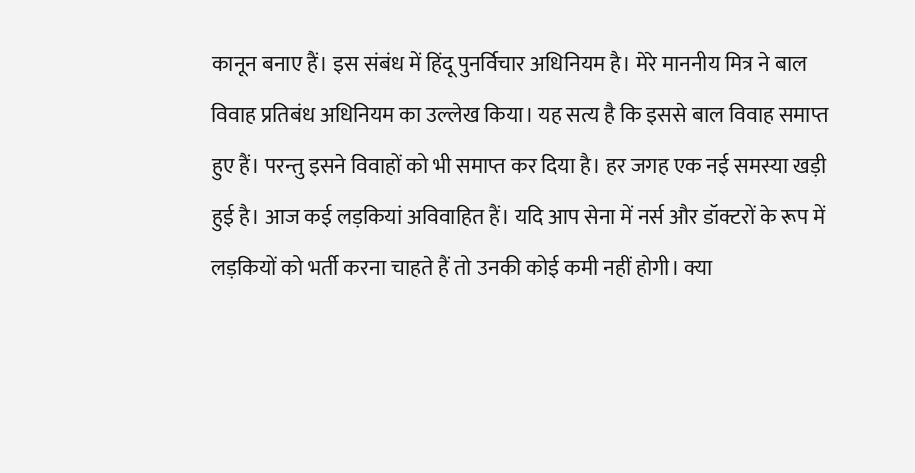कानून बनाए हैं। इस संबंध में हिंदू पुनर्विचार अधिनियम है। मेरे माननीय मित्र ने बाल विवाह प्रतिबंध अधिनियम का उल्लेख किया। यह सत्य है कि इससे बाल विवाह समाप्त हुए हैं। परन्तु इसने विवाहों को भी समाप्त कर दिया है। हर जगह एक नई समस्या खड़ी हुई है। आज कई लड़कियां अविवाहित हैं। यदि आप सेना में नर्स और डॉक्टरों के रूप में लड़कियों को भर्ती करना चाहते हैं तो उनकी कोई कमी नहीं होगी। क्या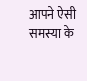आपने ऐसी समस्या के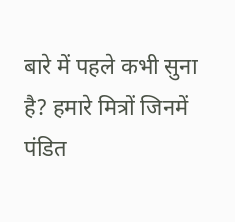बारे में पहले कभी सुना है? हमारे मित्रों जिनमें पंडित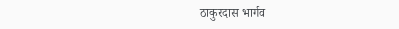ठाकुरदास भार्गव